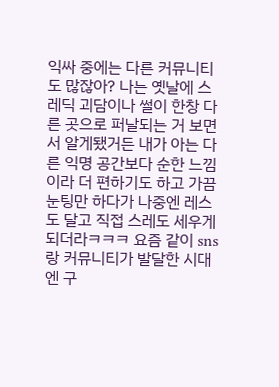익싸 중에는 다른 커뮤니티도 많잖아? 나는 옛날에 스레딕 괴담이나 썰이 한창 다른 곳으로 퍼날되는 거 보면서 알게됐거든 내가 아는 다른 익명 공간보다 순한 느낌이라 더 편하기도 하고 가끔 눈팅만 하다가 나중엔 레스도 달고 직접 스레도 세우게 되더라ㅋㅋㅋ 요즘 같이 sns랑 커뮤니티가 발달한 시대엔 구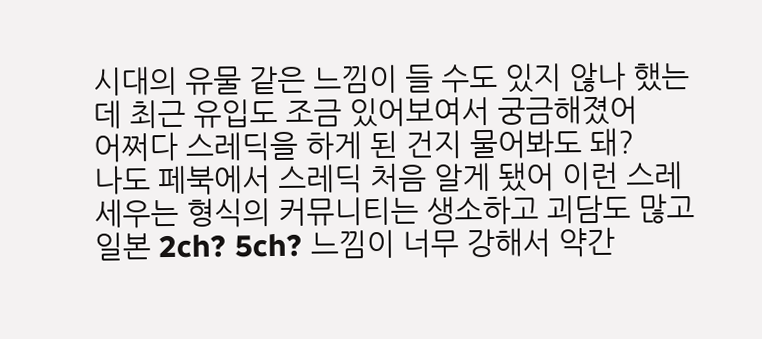시대의 유물 같은 느낌이 들 수도 있지 않나 했는데 최근 유입도 조금 있어보여서 궁금해졌어
어쩌다 스레딕을 하게 된 건지 물어봐도 돼?
나도 페북에서 스레딕 처음 알게 됐어 이런 스레 세우는 형식의 커뮤니티는 생소하고 괴담도 많고 일본 2ch? 5ch? 느낌이 너무 강해서 약간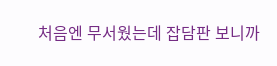처음엔 무서웠는데 잡담판 보니까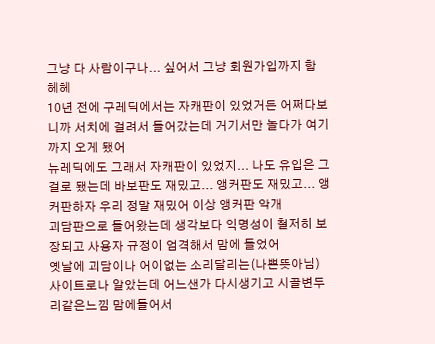그냥 다 사람이구나... 싶어서 그냥 회원가입까지 함 헤헤
10년 전에 구레딕에서는 자캐판이 있었거든 어쩌다보니까 서치에 걸려서 들어갔는데 거기서만 놀다가 여기까지 오게 됐어
뉴레딕에도 그래서 자캐판이 있었지... 나도 유입은 그걸로 됐는데 바보판도 재밌고... 앵커판도 재밌고... 앵커판하자 우리 정말 재밌어 이상 앵커판 악개
괴담판으로 들어왔는데 생각보다 익명성이 철저히 보장되고 사용자 규정이 엄격해서 맘에 들었어
옛날에 괴담이나 어이없는 소리달리는(나쁜뜻아님)사이트로나 알았는데 어느샌가 다시생기고 시골변두리같은느낌 맘에들어서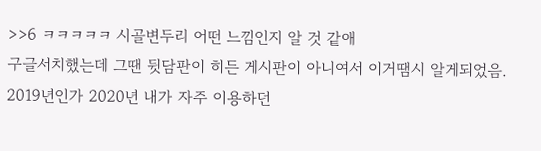>>6 ㅋㅋㅋㅋㅋ 시골변두리 어떤 느낌인지 알 것 같애
구글서치했는데 그땐 뒷담판이 히든 게시판이 아니여서 이거땜시 알게되었음.
2019년인가 2020년 내가 자주 이용하던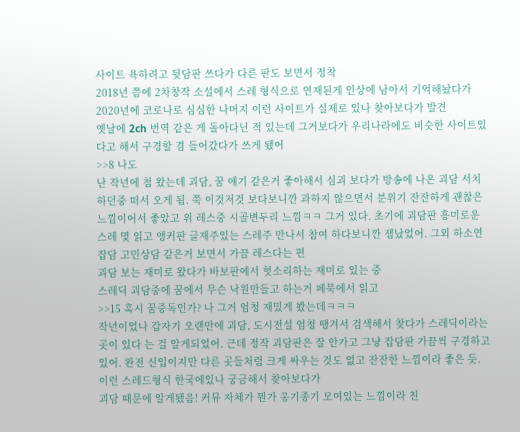사이트 욕하려고 뒷담판 쓰다가 다른 판도 보면서 정착
2018년 쯤에 2차창작 소설에서 스레 형식으로 연재된게 인상에 남아서 기억해놨다가 2020년에 코로나로 심심한 나머지 이런 사이트가 실제로 있나 찾아보다가 발견
옛날에 2ch 번역 같은 게 돌아다닌 적 있는데 그거보다가 우리나라에도 비슷한 사이트있다고 해서 구경할 겸 들어갔다가 쓰게 됐어
>>8 나도
난 작년에 첨 왔는데 괴담, 꿈 얘기 같은거 좋아해서 심괴 보다가 방송에 나온 괴담 서치하던중 떠서 오게 됨. 쭉 이것저것 보다보니깐 과하지 않으면서 분위기 잔잔하게 괜찮은 느낌이어서 좋았고 위 레스중 시골변두리 느낌ㅋㅋ 그거 있다. 초기에 괴담판 흥미로운 스레 몇 읽고 앵커판 글재주있는 스레주 만나서 참여 하다보니깐 잼났었어. 그외 하소연 잡담 고민상담 같은거 보면서 가끔 레스다는 편
괴담 보는 재미로 왔다가 바보판에서 헛소리하는 재미로 있는 중
스레딕 괴담중에 꿈에서 무슨 낙원만들고 하는거 페북에서 읽고
>>15 혹시 꿈중독인가? 나 그거 엄청 재밌게 봤는데ㅋㅋㅋ
작년이었나 갑자기 오랜만에 괴담, 도시전설 엄청 땡겨서 검색해서 찾다가 스레딕이라는 곳이 있다 는 걸 알게되었어. 근데 정작 괴담판은 잘 안가고 그냥 잡담판 가끔씩 구경하고 있어. 완전 신입이지만 다른 곳들처럼 크게 싸우는 것도 없고 잔잔한 느낌이라 좋은 듯.
이런 스레드형식 한국에있나 궁금해서 찾아보다가
괴담 때문에 알게됐음! 커뮤 자체가 뭔가 옹기종기 모여있는 느낌이라 친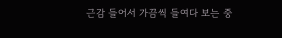근감 들어서 가끔씩 들여다 보는 중